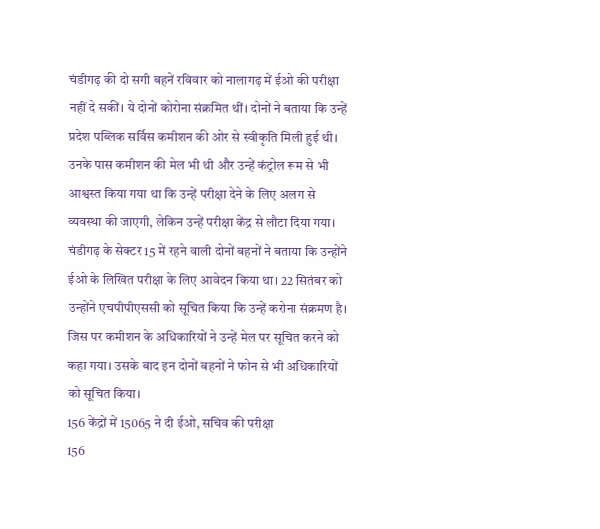चंडीगढ़ की दो सगी बहनें रविवार को नालागढ़ में ईओ की परीक्षा नहीं दे सकीं। ये दोनों कोरोना संक्रमित थीं। दोनों ने बताया कि उन्हें प्रदेश पब्लिक सर्विस कमीशन की ओर से स्वीकृति मिली हुई थी। उनके पास कमीशन की मेल भी थी और उन्हें कंट्रोल रूम से भी आश्वस्त किया गया था कि उन्हें परीक्षा देने के लिए अलग से व्यवस्था की जाएगी, लेकिन उन्हें परीक्षा केंद्र से लौटा दिया गया। चंडीगढ़ के सेक्टर 15 में रहने वाली दोनों बहनों ने बताया कि उन्होंने ईओ के लिखित परीक्षा के लिए आवेदन किया था। 22 सितंबर को उन्होंने एचपीपीएससी को सूचित किया कि उन्हें करोना संक्रमण है। जिस पर कमीशन के अधिकारियों ने उन्हें मेल पर सूचित करने को कहा गया। उसके बाद इन दोनों बहनों ने फोन से भी अधिकारियों को सूचित किया।
156 केंद्रों में 15065 ने दी ईओ, सचिव की परीक्षा
156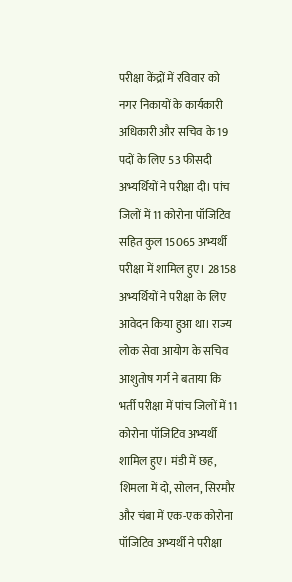परीक्षा केंद्रों में रविवार को नगर निकायों के कार्यकारी अधिकारी और सचिव के 19 पदों के लिए 53 फीसदी अभ्यर्थियों ने परीक्षा दी। पांच जिलों में 11 कोरोना पॉजिटिव सहित कुल 15065 अभ्यर्थी परीक्षा में शामिल हुए। 28158 अभ्यर्थियों ने परीक्षा के लिए आवेदन किया हुआ था। राज्य लोक सेवा आयोग के सचिव आशुतोष गर्ग ने बताया कि भर्ती परीक्षा में पांच जिलों में 11 कोरोना पॉजिटिव अभ्यर्थी शामिल हुए। मंडी में छह, शिमला में दो, सोलन, सिरमौर और चंबा में एक-एक कोरोना पॉजिटिव अभ्यर्थी ने परीक्षा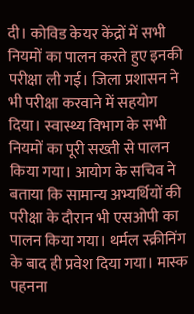दी। कोविड केयर केंद्रों में सभी नियमों का पालन करते हुए इनकी परीक्षा ली गई। जिला प्रशासन ने भी परीक्षा करवाने में सहयोग दिया। स्वास्थ्य विभाग के सभी नियमों का पूरी सख्ती से पालन किया गया। आयोग के सचिव ने बताया कि सामान्य अभ्यर्थियों की परीक्षा के दौरान भी एसओपी का पालन किया गया। थर्मल स्क्रीनिंग के बाद ही प्रवेश दिया गया। मास्क पहनना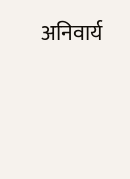अनिवार्य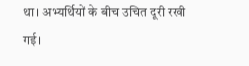था। अभ्यर्थियों के बीच उचित दूरी रखी गई।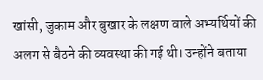खांसी, जुकाम और बुखार के लक्षण वाले अभ्यर्थियों की अलग से बैठने की व्यवस्था की गई थी। उन्होंने बताया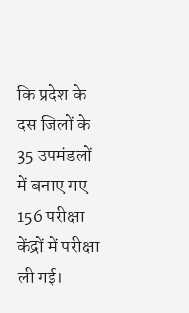कि प्रदेश के दस जिलों के 35 उपमंडलों में बनाए गए 156 परीक्षा केंद्रों में परीक्षा ली गई।